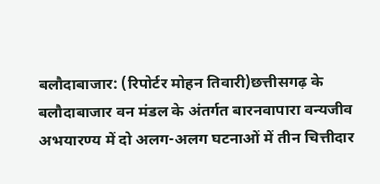बलौदाबाजार: (रिपोर्टर मोहन तिवारी)छत्तीसगढ़ के बलौदाबाजार वन मंडल के अंतर्गत बारनवापारा वन्यजीव अभयारण्य में दो अलग-अलग घटनाओं में तीन चित्तीदार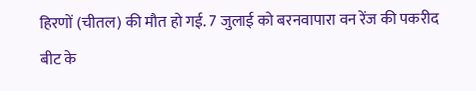हिरणों (चीतल) की मौत हो गई. 7 जुलाई को बरनवापारा वन रेंज की पकरीद बीट के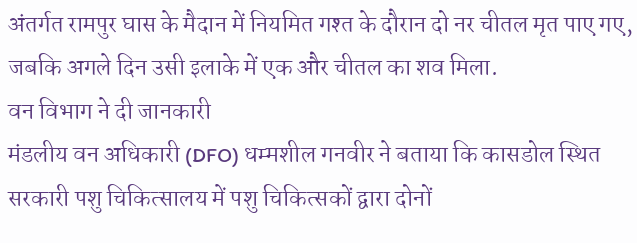अंतर्गत रामपुर घास के मैदान में नियमित गश्त के दौरान दो नर चीतल मृत पाए गए, जबकि अगले दिन उसी इलाके में एक और चीतल का शव मिला.
वन विभाग ने दी जानकारी
मंडलीय वन अधिकारी (DFO) धम्मशील गनवीर ने बताया कि कासडोल स्थित सरकारी पशु चिकित्सालय में पशु चिकित्सकों द्वारा दोनों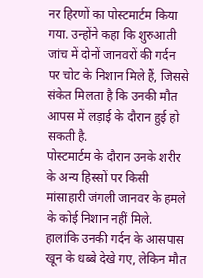नर हिरणों का पोस्टमार्टम किया गया. उन्होंने कहा कि शुरुआती जांच में दोनों जानवरों की गर्दन पर चोट के निशान मिले हैं, जिससे संकेत मिलता है कि उनकी मौत आपस में लड़ाई के दौरान हुई हो सकती है.
पोस्टमार्टम के दौरान उनके शरीर के अन्य हिस्सों पर किसी मांसाहारी जंगली जानवर के हमले के कोई निशान नहीं मिले. हालांकि उनकी गर्दन के आसपास खून के धब्बे देखे गए, लेकिन मौत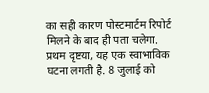का सही कारण पोस्टमार्टम रिपोर्ट मिलने के बाद ही पता चलेगा. प्रथम दृष्टया, यह एक स्वाभाविक घटना लगती है. 8 जुलाई को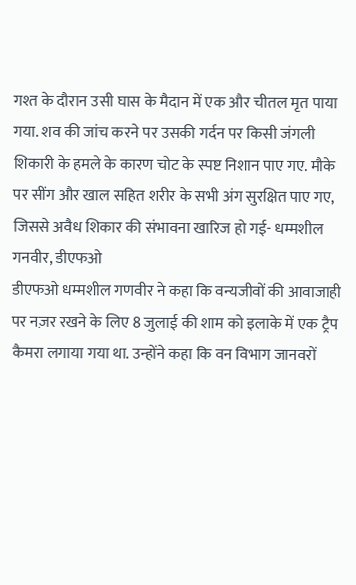गश्त के दौरान उसी घास के मैदान में एक और चीतल मृत पाया गया. शव की जांच करने पर उसकी गर्दन पर किसी जंगली शिकारी के हमले के कारण चोट के स्पष्ट निशान पाए गए. मौके पर सींग और खाल सहित शरीर के सभी अंग सुरक्षित पाए गए, जिससे अवैध शिकार की संभावना खारिज हो गई- धम्मशील गनवीर, डीएफओ
डीएफओ धम्मशील गणवीर ने कहा कि वन्यजीवों की आवाजाही पर नज़र रखने के लिए 8 जुलाई की शाम को इलाके में एक ट्रैप कैमरा लगाया गया था. उन्होंने कहा कि वन विभाग जानवरों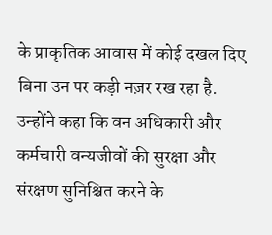के प्राकृतिक आवास में कोई दखल दिए बिना उन पर कड़ी नज़र रख रहा है. उन्होंने कहा कि वन अधिकारी और कर्मचारी वन्यजीवों की सुरक्षा और संरक्षण सुनिश्चित करने के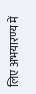लिए अभयारण्य में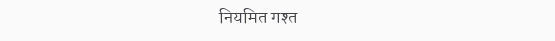नियमित गश्त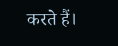करते हैं।